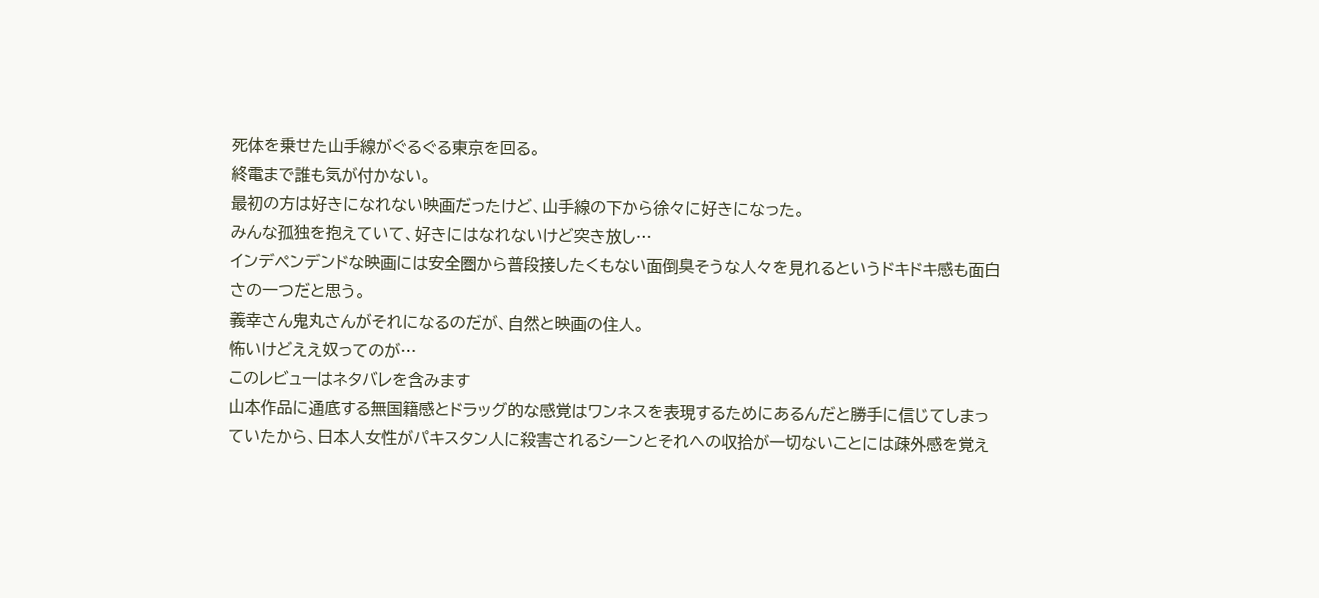死体を乗せた山手線がぐるぐる東京を回る。
終電まで誰も気が付かない。
最初の方は好きになれない映画だったけど、山手線の下から徐々に好きになった。
みんな孤独を抱えていて、好きにはなれないけど突き放し…
インデペンデンドな映画には安全圏から普段接したくもない面倒臭そうな人々を見れるというドキドキ感も面白さの一つだと思う。
義幸さん鬼丸さんがそれになるのだが、自然と映画の住人。
怖いけどええ奴ってのが…
このレビューはネタバレを含みます
山本作品に通底する無国籍感とドラッグ的な感覚はワンネスを表現するためにあるんだと勝手に信じてしまっていたから、日本人女性がパキスタン人に殺害されるシーンとそれへの収拾が一切ないことには疎外感を覚え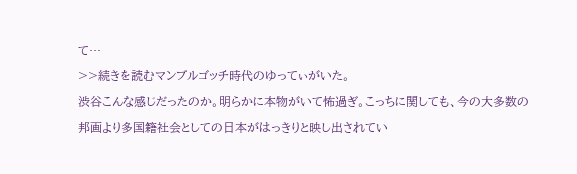て…
>>続きを読むマンブルゴッチ時代のゆってぃがいた。
渋谷こんな感じだったのか。明らかに本物がいて怖過ぎ。こっちに関しても、今の大多数の邦画より多国籍社会としての日本がはっきりと映し出されてい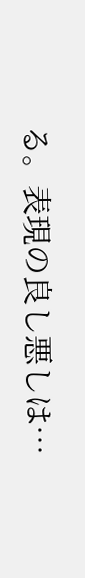る。表現の良し悪しは…